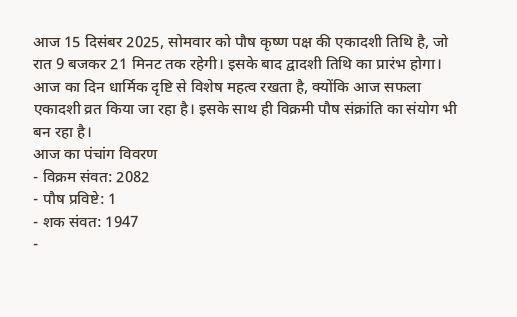आज 15 दिसंबर 2025, सोमवार को पौष कृष्ण पक्ष की एकादशी तिथि है, जो रात 9 बजकर 21 मिनट तक रहेगी। इसके बाद द्वादशी तिथि का प्रारंभ होगा। आज का दिन धार्मिक दृष्टि से विशेष महत्व रखता है, क्योंकि आज सफला एकादशी व्रत किया जा रहा है। इसके साथ ही विक्रमी पौष संक्रांति का संयोग भी बन रहा है।
आज का पंचांग विवरण
- विक्रम संवत: 2082
- पौष प्रविष्टे: 1
- शक संवत: 1947
-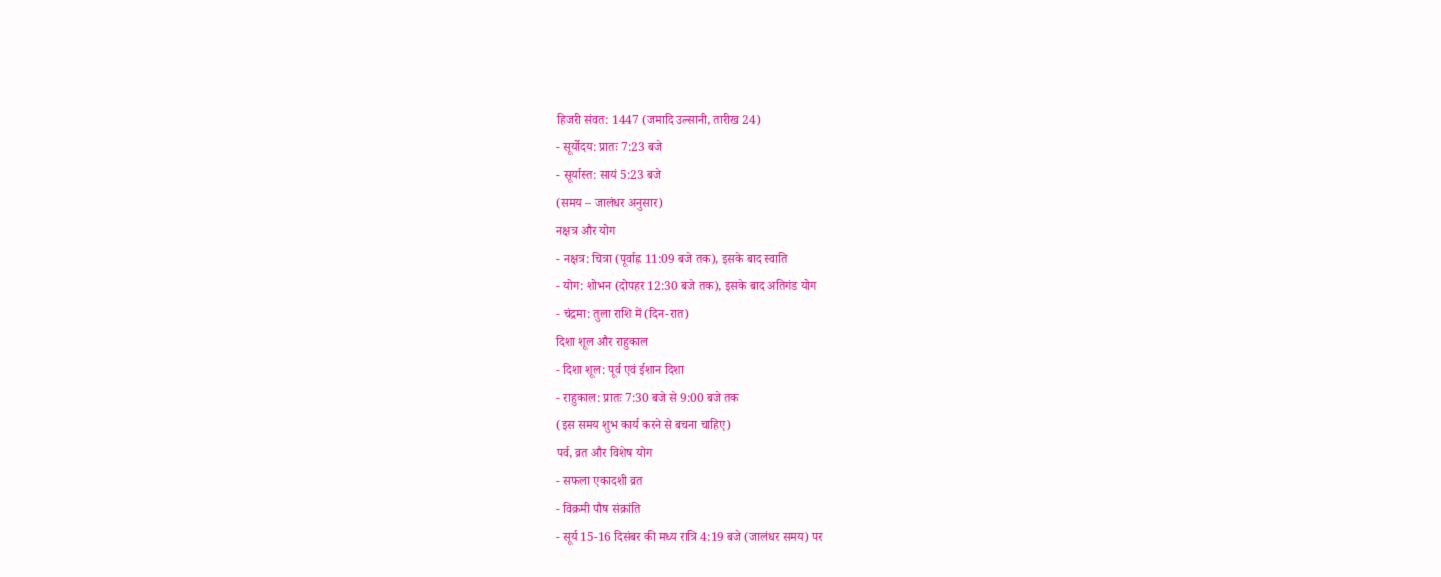हिजरी संवत: 1447 (जमादि उल्सानी, तारीख 24)
- सूर्योदय: प्रातः 7:23 बजे
- सूर्यास्त: सायं 5:23 बजे
(समय – जालंधर अनुसार)
नक्षत्र और योग
- नक्षत्र: चित्रा (पूर्वाह्न 11:09 बजे तक), इसके बाद स्वाति
- योग: शोभन (दोपहर 12:30 बजे तक), इसके बाद अतिगंड योग
- चंद्रमा: तुला राशि में (दिन-रात)
दिशा शूल और राहुकाल
- दिशा शूल: पूर्व एवं ईशान दिशा
- राहुकाल: प्रातः 7:30 बजे से 9:00 बजे तक
(इस समय शुभ कार्य करने से बचना चाहिए)
पर्व, व्रत और विशेष योग
- सफला एकादशी व्रत
- विक्रमी पौष संक्रांति
- सूर्य 15-16 दिसंबर की मध्य रात्रि 4:19 बजे (जालंधर समय) पर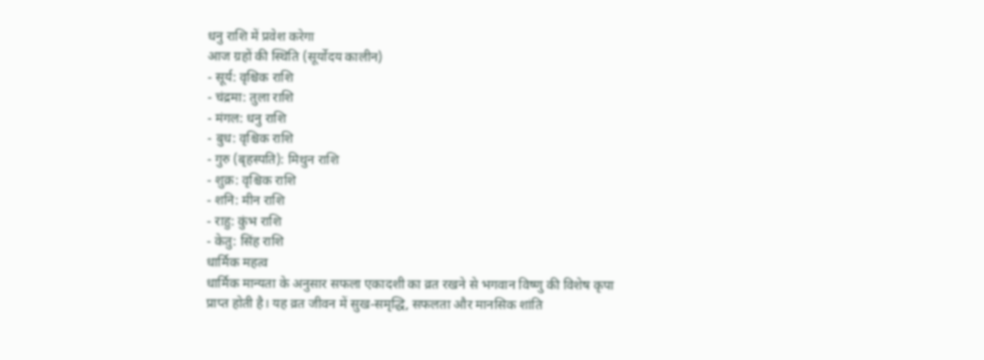धनु राशि में प्रवेश करेगा
आज ग्रहों की स्थिति (सूर्योदय कालीन)
- सूर्य: वृश्चिक राशि
- चंद्रमा: तुला राशि
- मंगल: धनु राशि
- बुध: वृश्चिक राशि
- गुरु (बृहस्पति): मिथुन राशि
- शुक्र: वृश्चिक राशि
- शनि: मीन राशि
- राहु: कुंभ राशि
- केतु: सिंह राशि
धार्मिक महत्व
धार्मिक मान्यता के अनुसार सफला एकादशी का व्रत रखने से भगवान विष्णु की विशेष कृपा प्राप्त होती है। यह व्रत जीवन में सुख-समृद्धि, सफलता और मानसिक शांति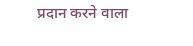प्रदान करने वाला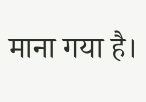माना गया है।